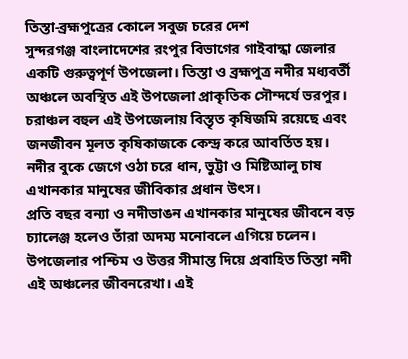তিস্তা-ব্রহ্মপুত্রের কোলে সবুজ চরের দেশ
সুন্দরগঞ্জ বাংলাদেশের রংপুর বিভাগের গাইবান্ধা জেলার একটি গুরুত্বপূর্ণ উপজেলা। তিস্তা ও ব্রহ্মপুত্র নদীর মধ্যবর্তী অঞ্চলে অবস্থিত এই উপজেলা প্রাকৃতিক সৌন্দর্যে ভরপুর।
চরাঞ্চল বহুল এই উপজেলায় বিস্তৃত কৃষিজমি রয়েছে এবং জনজীবন মূলত কৃষিকাজকে কেন্দ্র করে আবর্তিত হয়। নদীর বুকে জেগে ওঠা চরে ধান, ভুট্টা ও মিষ্টিআলু চাষ এখানকার মানুষের জীবিকার প্রধান উৎস।
প্রতি বছর বন্যা ও নদীভাঙন এখানকার মানুষের জীবনে বড় চ্যালেঞ্জ হলেও তাঁরা অদম্য মনোবলে এগিয়ে চলেন।
উপজেলার পশ্চিম ও উত্তর সীমান্ত দিয়ে প্রবাহিত তিস্তা নদী এই অঞ্চলের জীবনরেখা। এই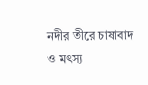নদীর তীরে চাষাবাদ ও মৎস্য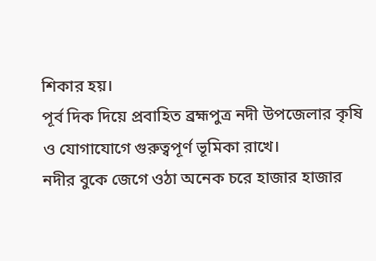শিকার হয়।
পূর্ব দিক দিয়ে প্রবাহিত ব্রহ্মপুত্র নদী উপজেলার কৃষি ও যোগাযোগে গুরুত্বপূর্ণ ভূমিকা রাখে।
নদীর বুকে জেগে ওঠা অনেক চরে হাজার হাজার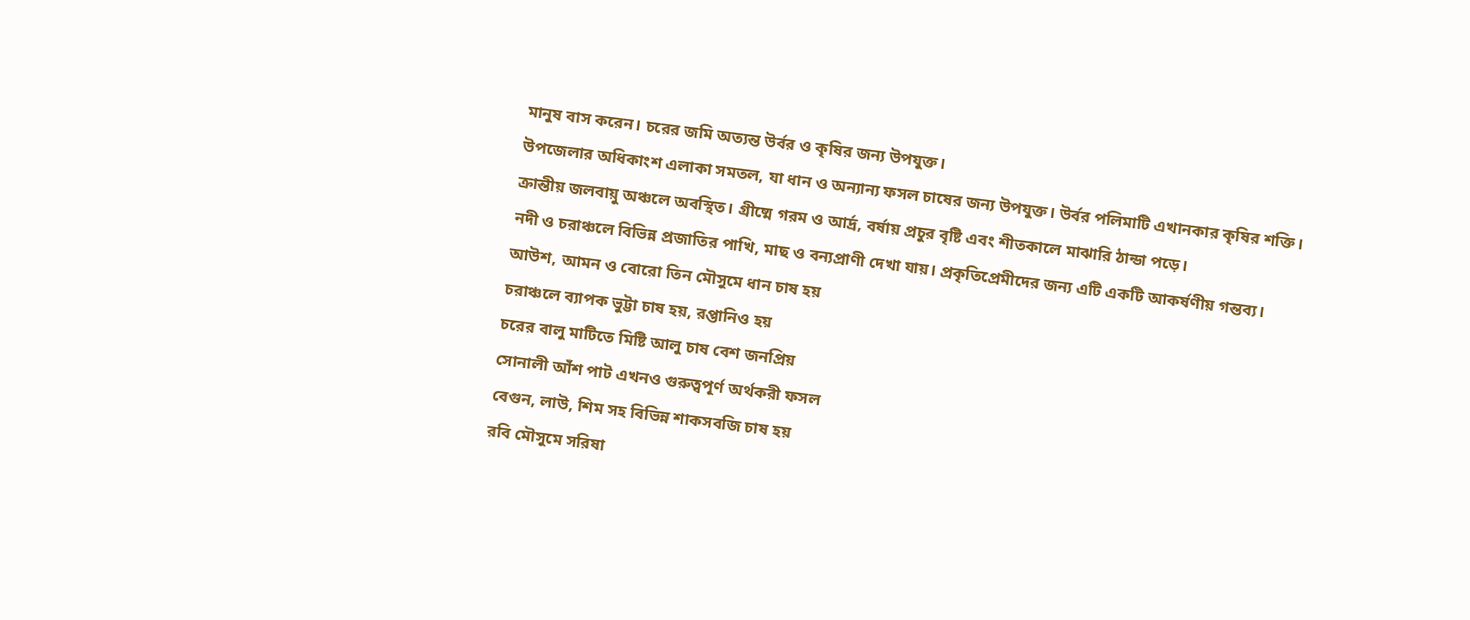মানুষ বাস করেন। চরের জমি অত্যন্ত উর্বর ও কৃষির জন্য উপযুক্ত।
উপজেলার অধিকাংশ এলাকা সমতল, যা ধান ও অন্যান্য ফসল চাষের জন্য উপযুক্ত। উর্বর পলিমাটি এখানকার কৃষির শক্তি।
ক্রান্তীয় জলবায়ু অঞ্চলে অবস্থিত। গ্রীষ্মে গরম ও আর্দ্র, বর্ষায় প্রচুর বৃষ্টি এবং শীতকালে মাঝারি ঠান্ডা পড়ে।
নদী ও চরাঞ্চলে বিভিন্ন প্রজাতির পাখি, মাছ ও বন্যপ্রাণী দেখা যায়। প্রকৃতিপ্রেমীদের জন্য এটি একটি আকর্ষণীয় গন্তব্য।
আউশ, আমন ও বোরো তিন মৌসুমে ধান চাষ হয়
চরাঞ্চলে ব্যাপক ভুট্টা চাষ হয়, রপ্তানিও হয়
চরের বালু মাটিতে মিষ্টি আলু চাষ বেশ জনপ্রিয়
সোনালী আঁশ পাট এখনও গুরুত্বপূর্ণ অর্থকরী ফসল
বেগুন, লাউ, শিম সহ বিভিন্ন শাকসবজি চাষ হয়
রবি মৌসুমে সরিষা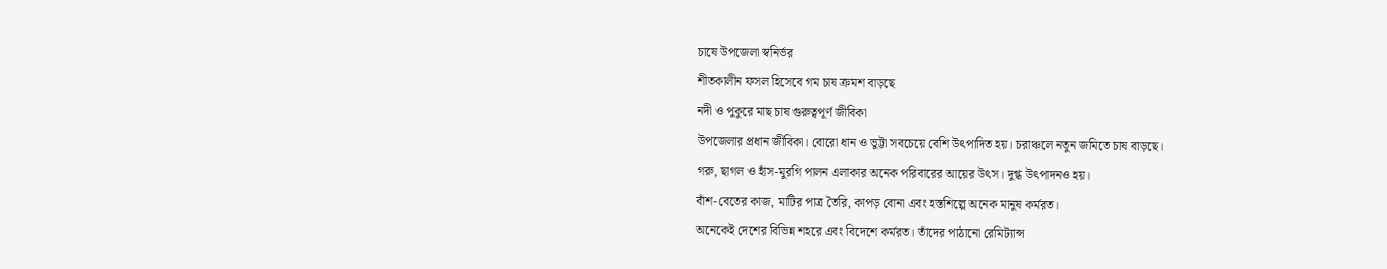চাষে উপজেলা স্বনির্ভর
শীতকালীন ফসল হিসেবে গম চাষ ক্রমশ বাড়ছে
নদী ও পুকুরে মাছ চাষ গুরুত্বপূর্ণ জীবিকা
উপজেলার প্রধান জীবিকা। বোরো ধান ও ভুট্টা সবচেয়ে বেশি উৎপাদিত হয়। চরাঞ্চলে নতুন জমিতে চাষ বাড়ছে।
গরু, ছাগল ও হাঁস-মুরগি পালন এলাকার অনেক পরিবারের আয়ের উৎস। দুগ্ধ উৎপাদনও হয়।
বাঁশ-বেতের কাজ, মাটির পাত্র তৈরি, কাপড় বোনা এবং হস্তশিল্পে অনেক মানুষ কর্মরত।
অনেকেই দেশের বিভিন্ন শহরে এবং বিদেশে কর্মরত। তাঁদের পাঠানো রেমিট্যান্স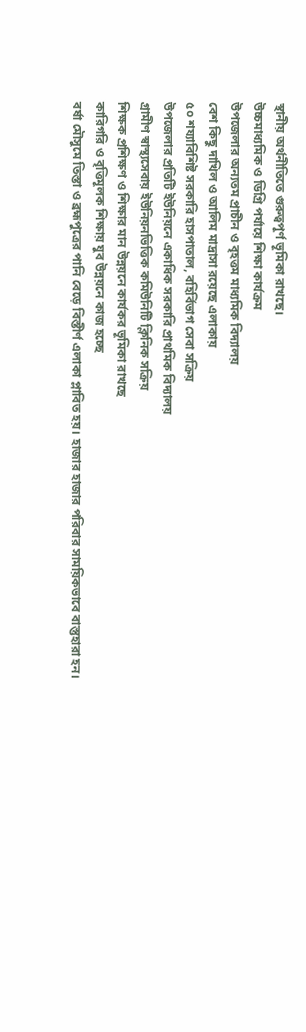স্থানীয় অর্থনীতিতে গুরুত্বপূর্ণ ভূমিকা রাখছে।
উচ্চমাধ্যমিক ও ডিগ্রি পর্যায়ে শিক্ষা কার্যক্রম
উপজেলার অন্যতম প্রাচীন ও বৃহত্তম মাধ্যমিক বিদ্যালয়
বেশ কিছু দাখিল ও আলিম মাদ্রাসা রয়েছে এলাকায়
৫০ শয্যাবিশিষ্ট সরকারি হাসপাতাল, বহির্বিভাগ সেবা সক্রিয়
উপজেলার প্রতিটি ইউনিয়নে একাধিক সরকারি প্রাথমিক বিদ্যালয়
গ্রামীণ স্বাস্থ্যসেবায় ইউনিয়নভিত্তিক কমিউনিটি ক্লিনিক সক্রিয়
শিক্ষক প্রশিক্ষণ ও শিক্ষার মান উন্নয়নে কার্যকর ভূমিকা রাখছে
কারিগরি ও বৃত্তিমূলক শিক্ষায় যুব উন্নয়নে কাজ হচ্ছে
বর্ষা মৌসুমে তিস্তা ও ব্রহ্মপুত্রের পানি বেড়ে বিস্তীর্ণ এলাকা প্লাবিত হয়। হাজার হাজার পরিবার সাময়িকভাবে বাস্তুহারা হন।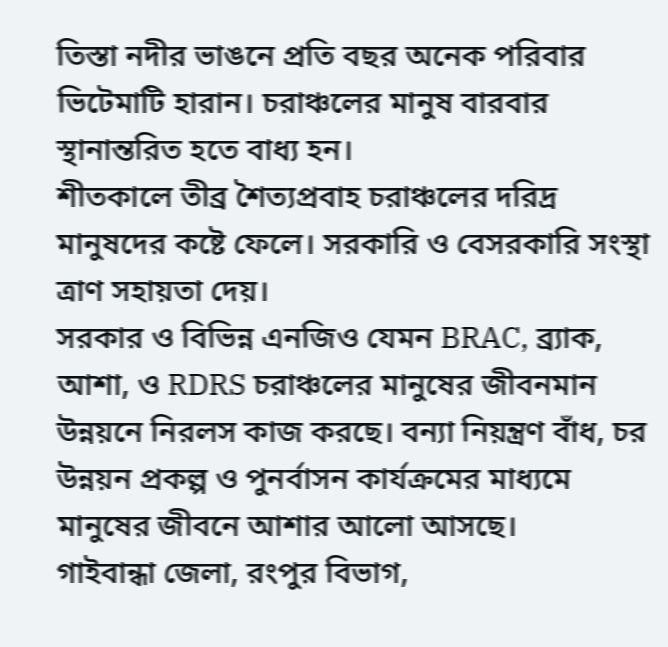তিস্তা নদীর ভাঙনে প্রতি বছর অনেক পরিবার ভিটেমাটি হারান। চরাঞ্চলের মানুষ বারবার স্থানান্তরিত হতে বাধ্য হন।
শীতকালে তীব্র শৈত্যপ্রবাহ চরাঞ্চলের দরিদ্র মানুষদের কষ্টে ফেলে। সরকারি ও বেসরকারি সংস্থা ত্রাণ সহায়তা দেয়।
সরকার ও বিভিন্ন এনজিও যেমন BRAC, ব্র্যাক, আশা, ও RDRS চরাঞ্চলের মানুষের জীবনমান উন্নয়নে নিরলস কাজ করছে। বন্যা নিয়ন্ত্রণ বাঁধ, চর উন্নয়ন প্রকল্প ও পুনর্বাসন কার্যক্রমের মাধ্যমে মানুষের জীবনে আশার আলো আসছে।
গাইবান্ধা জেলা, রংপুর বিভাগ,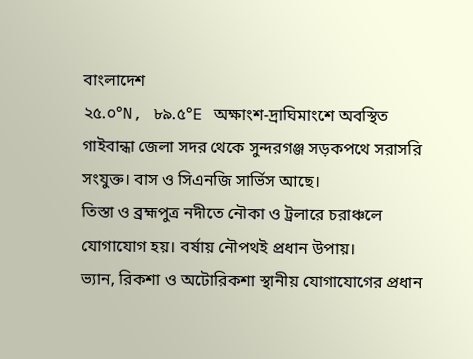বাংলাদেশ
২৫.০°N, ৮৯.৫°E অক্ষাংশ-দ্রাঘিমাংশে অবস্থিত
গাইবান্ধা জেলা সদর থেকে সুন্দরগঞ্জ সড়কপথে সরাসরি সংযুক্ত। বাস ও সিএনজি সার্ভিস আছে।
তিস্তা ও ব্রহ্মপুত্র নদীতে নৌকা ও ট্রলারে চরাঞ্চলে যোগাযোগ হয়। বর্ষায় নৌপথই প্রধান উপায়।
ভ্যান, রিকশা ও অটোরিকশা স্থানীয় যোগাযোগের প্রধান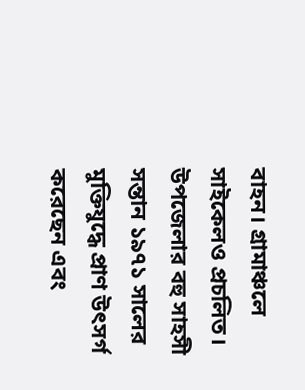বাহন। গ্রামাঞ্চলে সাইকেলও প্রচলিত।
উপজেলার বহু সাহসী সন্তান ১৯৭১ সালের মুক্তিযুদ্ধে প্রাণ উৎসর্গ করেছেন এবং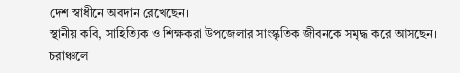দেশ স্বাধীনে অবদান রেখেছেন।
স্থানীয় কবি, সাহিত্যিক ও শিক্ষকরা উপজেলার সাংস্কৃতিক জীবনকে সমৃদ্ধ করে আসছেন।
চরাঞ্চলে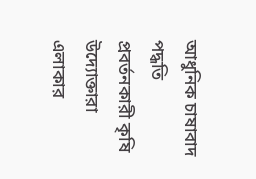আধুনিক চাষাবাদ পদ্ধতি প্রবর্তনকারী কৃষি উদ্যোক্তারা এলাকার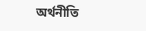অর্থনীতি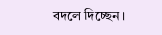বদলে দিচ্ছেন।